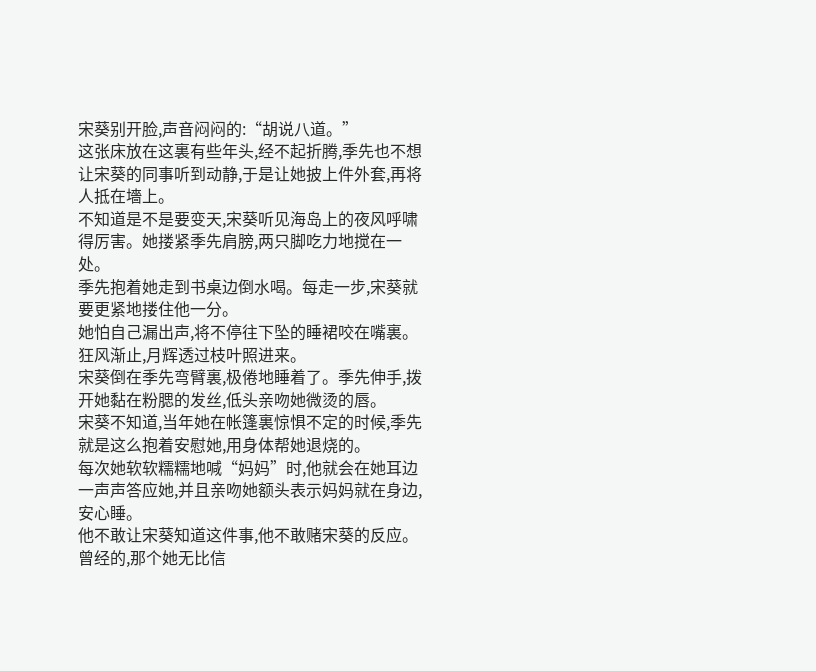宋葵别开脸,声音闷闷的:“胡说八道。”
这张床放在这裏有些年头,经不起折腾,季先也不想让宋葵的同事听到动静,于是让她披上件外套,再将人抵在墻上。
不知道是不是要变天,宋葵听见海岛上的夜风呼啸得厉害。她搂紧季先肩膀,两只脚吃力地搅在一处。
季先抱着她走到书桌边倒水喝。每走一步,宋葵就要更紧地搂住他一分。
她怕自己漏出声,将不停往下坠的睡裙咬在嘴裏。
狂风渐止,月辉透过枝叶照进来。
宋葵倒在季先弯臂裏,极倦地睡着了。季先伸手,拨开她黏在粉腮的发丝,低头亲吻她微烫的唇。
宋葵不知道,当年她在帐篷裏惊惧不定的时候,季先就是这么抱着安慰她,用身体帮她退烧的。
每次她软软糯糯地喊“妈妈”时,他就会在她耳边一声声答应她,并且亲吻她额头表示妈妈就在身边,安心睡。
他不敢让宋葵知道这件事,他不敢赌宋葵的反应。
曾经的,那个她无比信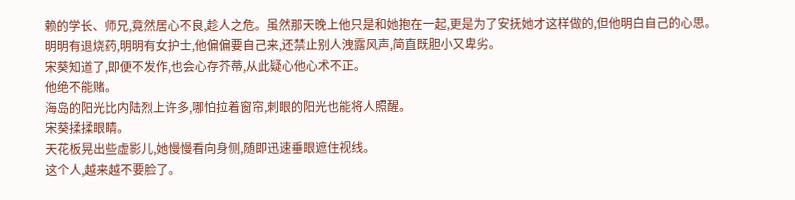赖的学长、师兄,竟然居心不良,趁人之危。虽然那天晚上他只是和她抱在一起,更是为了安抚她才这样做的,但他明白自己的心思。
明明有退烧药,明明有女护士,他偏偏要自己来,还禁止别人洩露风声,简直既胆小又卑劣。
宋葵知道了,即便不发作,也会心存芥蒂,从此疑心他心术不正。
他绝不能赌。
海岛的阳光比内陆烈上许多,哪怕拉着窗帘,刺眼的阳光也能将人照醒。
宋葵揉揉眼睛。
天花板晃出些虚影儿,她慢慢看向身侧,随即迅速垂眼遮住视线。
这个人,越来越不要脸了。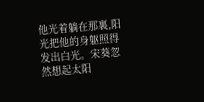他光着躺在那裏,阳光把他的身躯照得发出白光。宋葵忽然想起太阳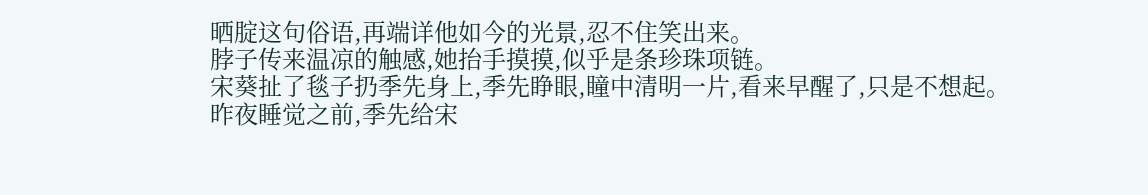晒腚这句俗语,再端详他如今的光景,忍不住笑出来。
脖子传来温凉的触感,她抬手摸摸,似乎是条珍珠项链。
宋葵扯了毯子扔季先身上,季先睁眼,瞳中清明一片,看来早醒了,只是不想起。
昨夜睡觉之前,季先给宋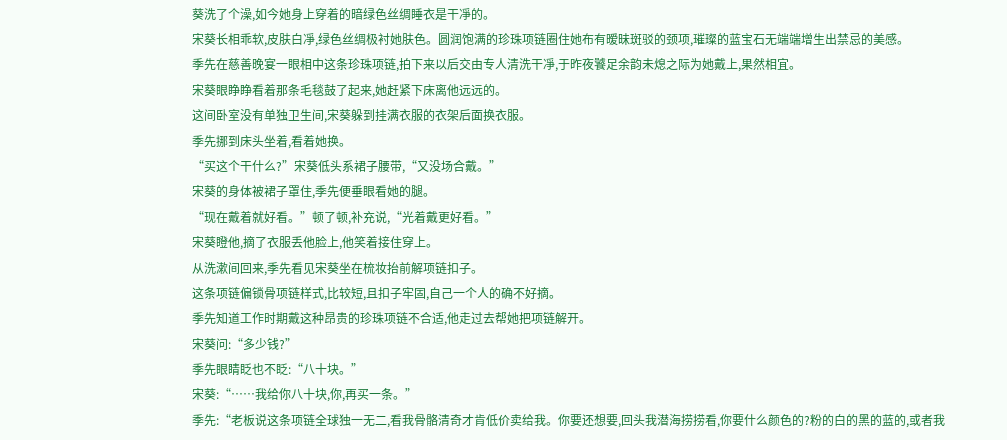葵洗了个澡,如今她身上穿着的暗绿色丝绸睡衣是干凈的。
宋葵长相乖软,皮肤白凈,绿色丝绸极衬她肤色。圆润饱满的珍珠项链圈住她布有暧昧斑驳的颈项,璀璨的蓝宝石无端端增生出禁忌的美感。
季先在慈善晚宴一眼相中这条珍珠项链,拍下来以后交由专人清洗干凈,于昨夜饕足余韵未熄之际为她戴上,果然相宜。
宋葵眼睁睁看着那条毛毯鼓了起来,她赶紧下床离他远远的。
这间卧室没有单独卫生间,宋葵躲到挂满衣服的衣架后面换衣服。
季先挪到床头坐着,看着她换。
“买这个干什么?”宋葵低头系裙子腰带,“又没场合戴。”
宋葵的身体被裙子罩住,季先便垂眼看她的腿。
“现在戴着就好看。”顿了顿,补充说,“光着戴更好看。”
宋葵瞪他,摘了衣服丢他脸上,他笑着接住穿上。
从洗漱间回来,季先看见宋葵坐在梳妆抬前解项链扣子。
这条项链偏锁骨项链样式,比较短,且扣子牢固,自己一个人的确不好摘。
季先知道工作时期戴这种昂贵的珍珠项链不合适,他走过去帮她把项链解开。
宋葵问:“多少钱?”
季先眼睛眨也不眨:“八十块。”
宋葵:“……我给你八十块,你,再买一条。”
季先:“老板说这条项链全球独一无二,看我骨骼清奇才肯低价卖给我。你要还想要,回头我潜海捞捞看,你要什么颜色的?粉的白的黑的蓝的,或者我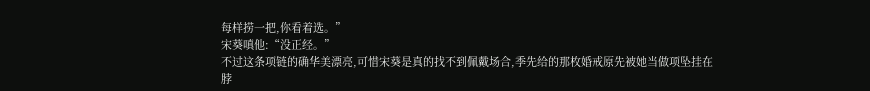每样捞一把,你看着选。”
宋葵嗔他:“没正经。”
不过这条项链的确华美漂亮,可惜宋葵是真的找不到佩戴场合,季先给的那枚婚戒原先被她当做项坠挂在脖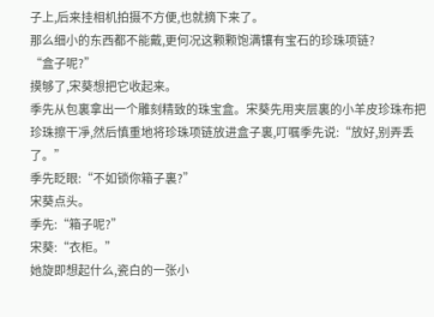子上,后来挂相机拍摄不方便,也就摘下来了。
那么细小的东西都不能戴,更何况这颗颗饱满镶有宝石的珍珠项链?
“盒子呢?”
摸够了,宋葵想把它收起来。
季先从包裏拿出一个雕刻精致的珠宝盒。宋葵先用夹层裏的小羊皮珍珠布把珍珠擦干凈,然后慎重地将珍珠项链放进盒子裏,叮嘱季先说:“放好,别弄丢了。”
季先眨眼:“不如锁你箱子裏?”
宋葵点头。
季先:“箱子呢?”
宋葵:“衣柜。”
她旋即想起什么,瓷白的一张小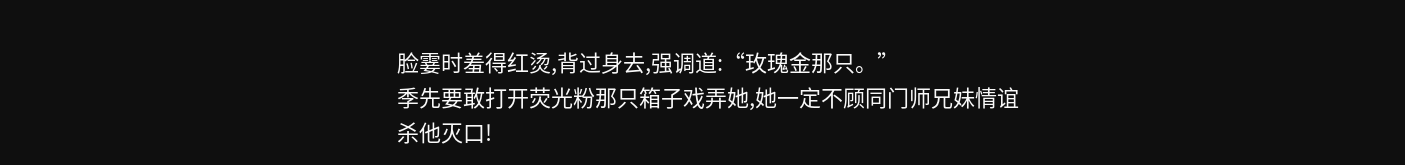脸霎时羞得红烫,背过身去,强调道:“玫瑰金那只。”
季先要敢打开荧光粉那只箱子戏弄她,她一定不顾同门师兄妹情谊杀他灭口!